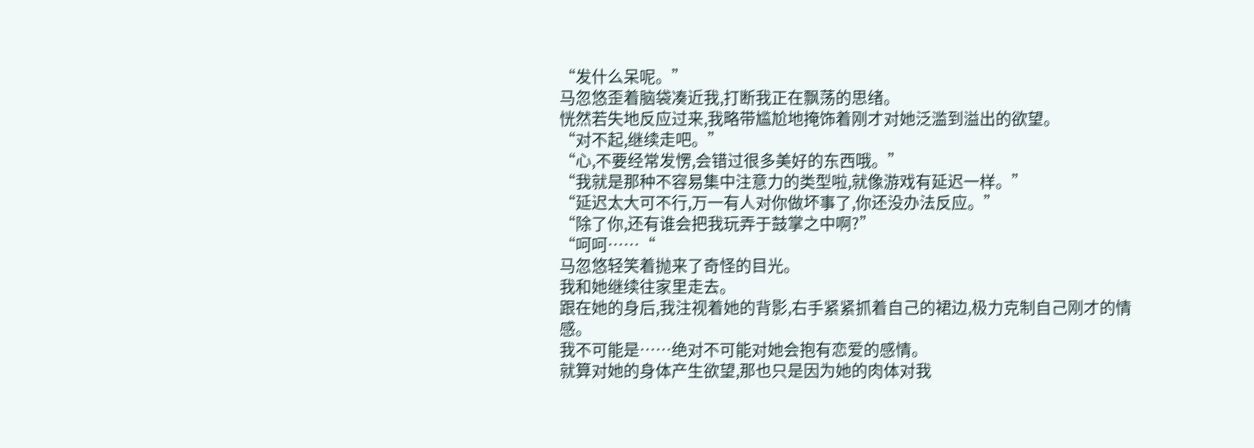“发什么呆呢。”
马忽悠歪着脑袋凑近我,打断我正在飘荡的思绪。
恍然若失地反应过来,我略带尴尬地掩饰着刚才对她泛滥到溢出的欲望。
“对不起,继续走吧。”
“心,不要经常发愣,会错过很多美好的东西哦。”
“我就是那种不容易集中注意力的类型啦,就像游戏有延迟一样。”
“延迟太大可不行,万一有人对你做坏事了,你还没办法反应。”
“除了你,还有谁会把我玩弄于鼓掌之中啊?”
“呵呵……“
马忽悠轻笑着抛来了奇怪的目光。
我和她继续往家里走去。
跟在她的身后,我注视着她的背影,右手紧紧抓着自己的裙边,极力克制自己刚才的情感。
我不可能是……绝对不可能对她会抱有恋爱的感情。
就算对她的身体产生欲望,那也只是因为她的肉体对我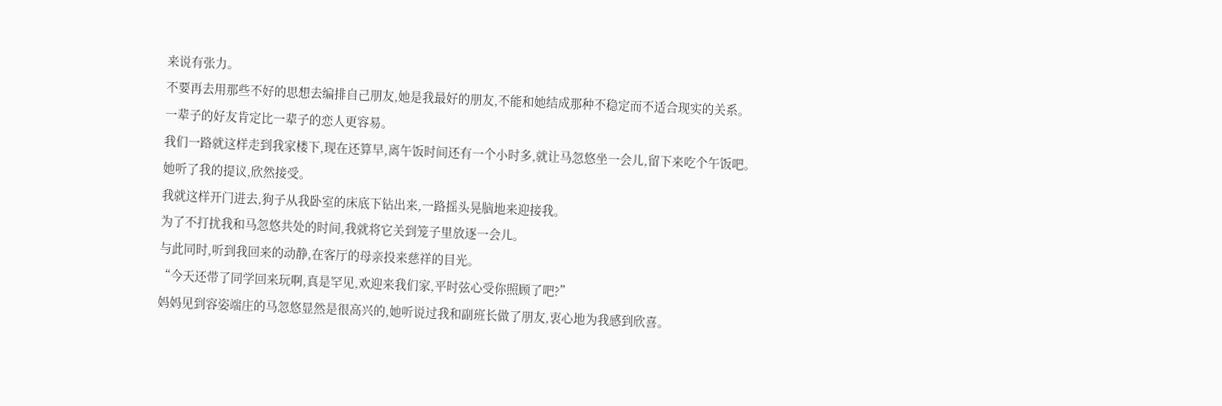来说有张力。
不要再去用那些不好的思想去编排自己朋友,她是我最好的朋友,不能和她结成那种不稳定而不适合现实的关系。
一辈子的好友肯定比一辈子的恋人更容易。
我们一路就这样走到我家楼下,现在还算早,离午饭时间还有一个小时多,就让马忽悠坐一会儿,留下来吃个午饭吧。
她听了我的提议,欣然接受。
我就这样开门进去,狗子从我卧室的床底下钻出来,一路摇头晃脑地来迎接我。
为了不打扰我和马忽悠共处的时间,我就将它关到笼子里放逐一会儿。
与此同时,听到我回来的动静,在客厅的母亲投来慈祥的目光。
“今天还带了同学回来玩啊,真是罕见,欢迎来我们家,平时弦心受你照顾了吧?”
妈妈见到容姿端庄的马忽悠显然是很高兴的,她听说过我和副班长做了朋友,衷心地为我感到欣喜。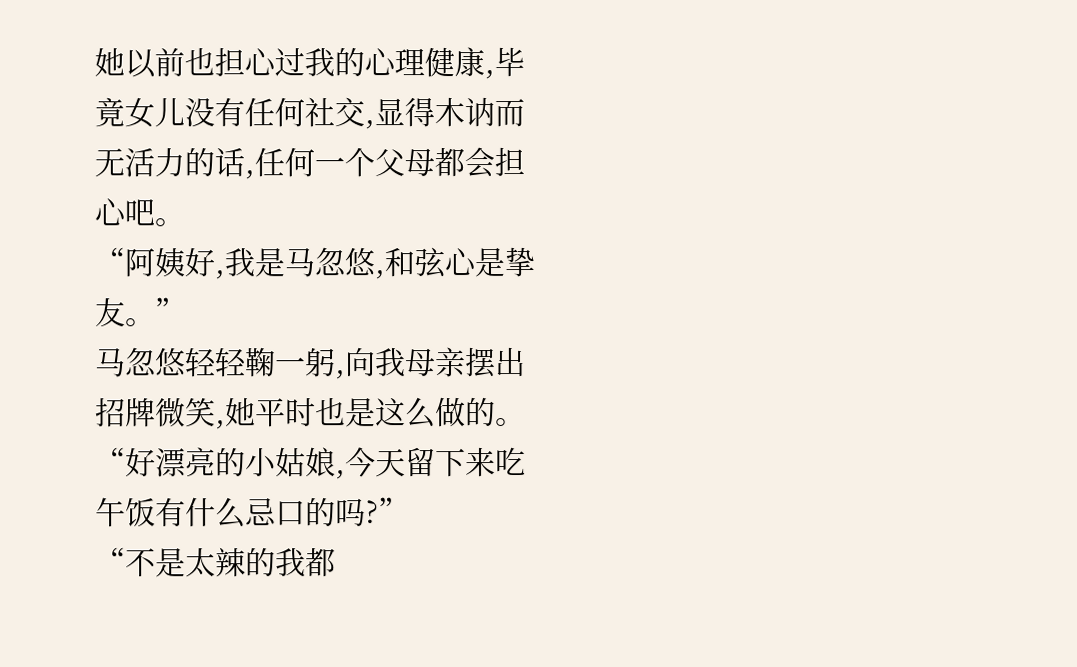她以前也担心过我的心理健康,毕竟女儿没有任何社交,显得木讷而无活力的话,任何一个父母都会担心吧。
“阿姨好,我是马忽悠,和弦心是挚友。”
马忽悠轻轻鞠一躬,向我母亲摆出招牌微笑,她平时也是这么做的。
“好漂亮的小姑娘,今天留下来吃午饭有什么忌口的吗?”
“不是太辣的我都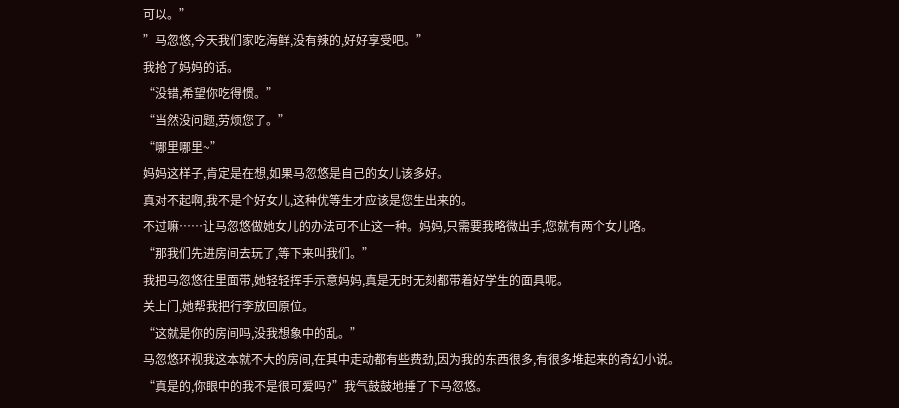可以。”
”马忽悠,今天我们家吃海鲜,没有辣的,好好享受吧。”
我抢了妈妈的话。
“没错,希望你吃得惯。”
“当然没问题,劳烦您了。”
“哪里哪里~”
妈妈这样子,肯定是在想,如果马忽悠是自己的女儿该多好。
真对不起啊,我不是个好女儿,这种优等生才应该是您生出来的。
不过嘛……让马忽悠做她女儿的办法可不止这一种。妈妈,只需要我略微出手,您就有两个女儿咯。
“那我们先进房间去玩了,等下来叫我们。”
我把马忽悠往里面带,她轻轻挥手示意妈妈,真是无时无刻都带着好学生的面具呢。
关上门,她帮我把行李放回原位。
“这就是你的房间吗,没我想象中的乱。”
马忽悠环视我这本就不大的房间,在其中走动都有些费劲,因为我的东西很多,有很多堆起来的奇幻小说。
“真是的,你眼中的我不是很可爱吗?”我气鼓鼓地捶了下马忽悠。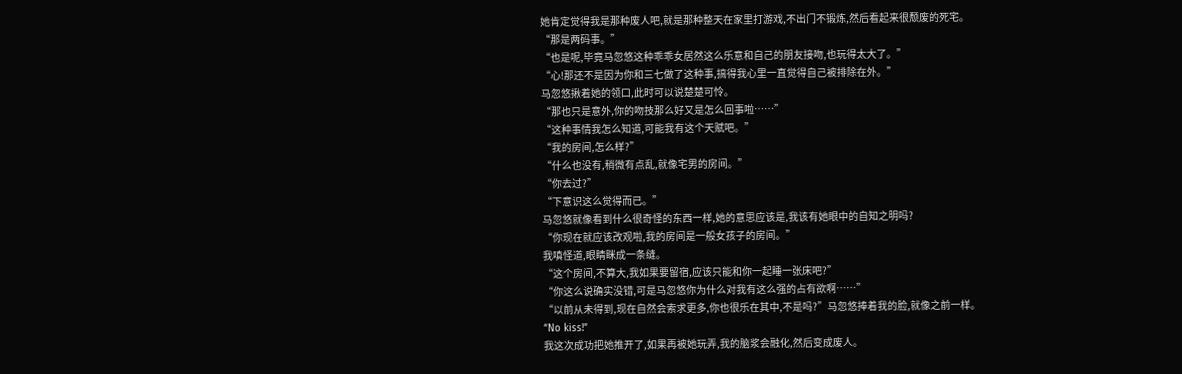她肯定觉得我是那种废人吧,就是那种整天在家里打游戏,不出门不锻炼,然后看起来很颓废的死宅。
“那是两码事。”
“也是呢,毕竟马忽悠这种乖乖女居然这么乐意和自己的朋友接吻,也玩得太大了。”
“心!那还不是因为你和三七做了这种事,搞得我心里一直觉得自己被排除在外。”
马忽悠揪着她的领口,此时可以说楚楚可怜。
“那也只是意外,你的吻技那么好又是怎么回事啦……”
“这种事情我怎么知道,可能我有这个天赋吧。”
“我的房间,怎么样?”
“什么也没有,稍微有点乱,就像宅男的房间。”
“你去过?”
“下意识这么觉得而已。”
马忽悠就像看到什么很奇怪的东西一样,她的意思应该是,我该有她眼中的自知之明吗?
“你现在就应该改观啦,我的房间是一般女孩子的房间。”
我嗔怪道,眼睛眯成一条缝。
“这个房间,不算大,我如果要留宿,应该只能和你一起睡一张床吧?”
“你这么说确实没错,可是马忽悠你为什么对我有这么强的占有欲啊……”
“以前从未得到,现在自然会索求更多,你也很乐在其中,不是吗?”马忽悠捧着我的脸,就像之前一样。
“No kiss!”
我这次成功把她推开了,如果再被她玩弄,我的脑浆会融化,然后变成废人。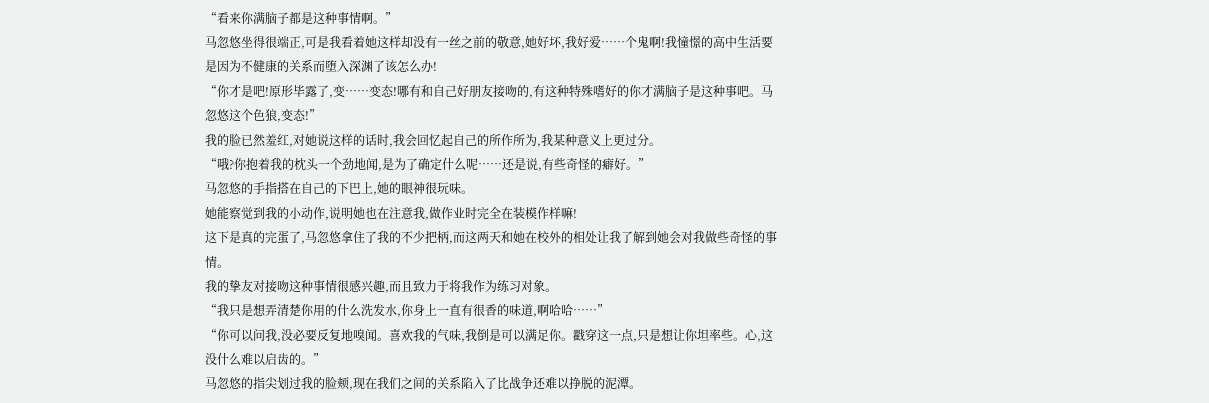“看来你满脑子都是这种事情啊。”
马忽悠坐得很端正,可是我看着她这样却没有一丝之前的敬意,她好坏,我好爱……个鬼啊!我憧憬的高中生活要是因为不健康的关系而堕入深渊了该怎么办!
“你才是吧!原形毕露了,变……变态!哪有和自己好朋友接吻的,有这种特殊嗜好的你才满脑子是这种事吧。马忽悠这个色狼,变态!”
我的脸已然羞红,对她说这样的话时,我会回忆起自己的所作所为,我某种意义上更过分。
“哦?你抱着我的枕头一个劲地闻,是为了确定什么呢……还是说,有些奇怪的癖好。”
马忽悠的手指搭在自己的下巴上,她的眼神很玩味。
她能察觉到我的小动作,说明她也在注意我,做作业时完全在装模作样嘛!
这下是真的完蛋了,马忽悠拿住了我的不少把柄,而这两天和她在校外的相处让我了解到她会对我做些奇怪的事情。
我的挚友对接吻这种事情很感兴趣,而且致力于将我作为练习对象。
“我只是想弄清楚你用的什么洗发水,你身上一直有很香的味道,啊哈哈……”
“你可以问我,没必要反复地嗅闻。喜欢我的气味,我倒是可以满足你。戳穿这一点,只是想让你坦率些。心,这没什么难以启齿的。”
马忽悠的指尖划过我的脸颊,现在我们之间的关系陷入了比战争还难以挣脱的泥潭。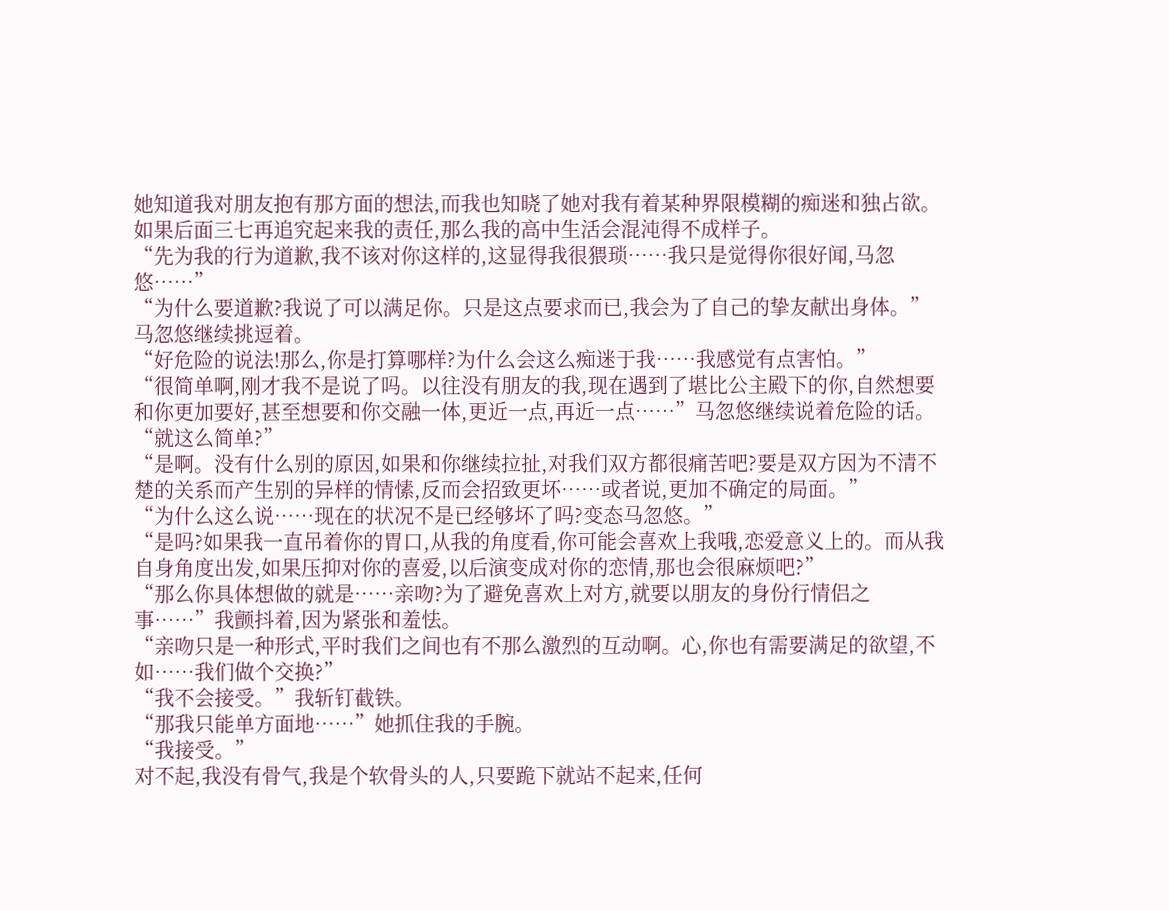她知道我对朋友抱有那方面的想法,而我也知晓了她对我有着某种界限模糊的痴迷和独占欲。
如果后面三七再追究起来我的责任,那么我的高中生活会混沌得不成样子。
“先为我的行为道歉,我不该对你这样的,这显得我很猥琐……我只是觉得你很好闻,马忽悠……”
“为什么要道歉?我说了可以满足你。只是这点要求而已,我会为了自己的挚友献出身体。”
马忽悠继续挑逗着。
“好危险的说法!那么,你是打算哪样?为什么会这么痴迷于我……我感觉有点害怕。”
“很简单啊,刚才我不是说了吗。以往没有朋友的我,现在遇到了堪比公主殿下的你,自然想要和你更加要好,甚至想要和你交融一体,更近一点,再近一点……”马忽悠继续说着危险的话。
“就这么简单?”
“是啊。没有什么别的原因,如果和你继续拉扯,对我们双方都很痛苦吧?要是双方因为不清不楚的关系而产生别的异样的情愫,反而会招致更坏……或者说,更加不确定的局面。”
“为什么这么说……现在的状况不是已经够坏了吗?变态马忽悠。”
“是吗?如果我一直吊着你的胃口,从我的角度看,你可能会喜欢上我哦,恋爱意义上的。而从我自身角度出发,如果压抑对你的喜爱,以后演变成对你的恋情,那也会很麻烦吧?”
“那么你具体想做的就是……亲吻?为了避免喜欢上对方,就要以朋友的身份行情侣之事……”我颤抖着,因为紧张和羞怯。
“亲吻只是一种形式,平时我们之间也有不那么激烈的互动啊。心,你也有需要满足的欲望,不如……我们做个交换?”
“我不会接受。”我斩钉截铁。
“那我只能单方面地……”她抓住我的手腕。
“我接受。”
对不起,我没有骨气,我是个软骨头的人,只要跪下就站不起来,任何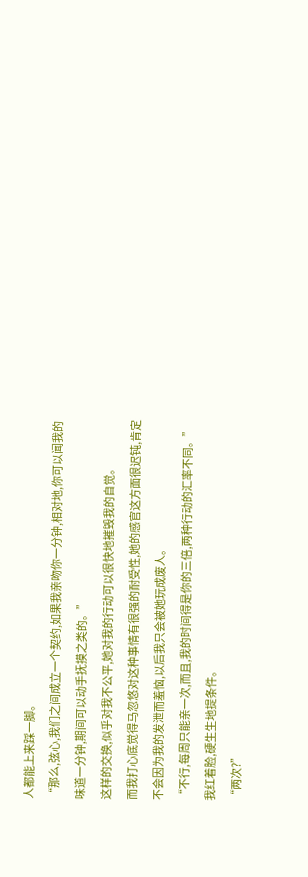人都能上来踩一脚。
“那么,弦心,我们之间成立一个契约,如果我亲吻你一分钟,相对地,你可以闻我的味道一分钟,期间可以动手抚摸之类的。”
这样的交换,似乎对我不公平,她对我的行动可以很快地摧毁我的自觉。
而我打心底觉得马忽悠对这种事情有很强的耐受性,她的感官这方面很迟钝,肯定不会因为我的发泄而羞恼,以后我只会被她玩成废人。
“不行,每周只能亲一次,而且,我的时间得是你的三倍,两种行动的汇率不同。”
我红着脸,硬生生地提条件。
“两次?”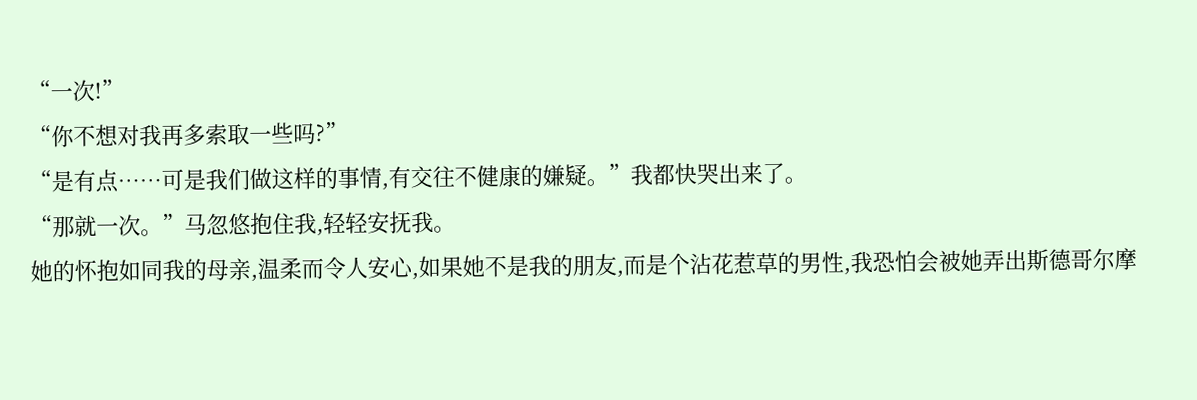“一次!”
“你不想对我再多索取一些吗?”
“是有点……可是我们做这样的事情,有交往不健康的嫌疑。”我都快哭出来了。
“那就一次。”马忽悠抱住我,轻轻安抚我。
她的怀抱如同我的母亲,温柔而令人安心,如果她不是我的朋友,而是个沾花惹草的男性,我恐怕会被她弄出斯德哥尔摩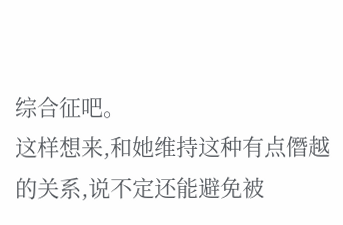综合征吧。
这样想来,和她维持这种有点僭越的关系,说不定还能避免被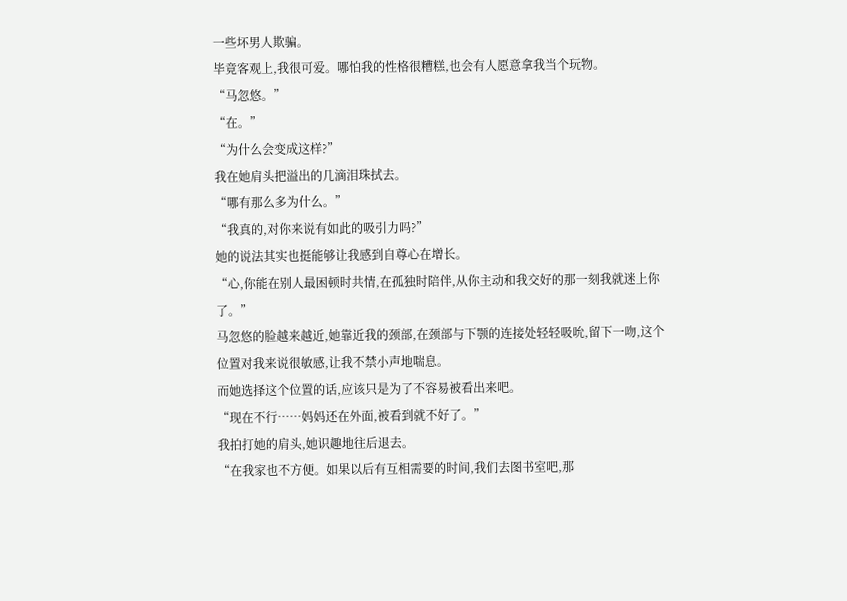一些坏男人欺骗。
毕竟客观上,我很可爱。哪怕我的性格很糟糕,也会有人愿意拿我当个玩物。
“马忽悠。”
“在。”
“为什么会变成这样?”
我在她肩头把溢出的几滴泪珠拭去。
“哪有那么多为什么。”
“我真的,对你来说有如此的吸引力吗?”
她的说法其实也挺能够让我感到自尊心在增长。
“心,你能在别人最困顿时共情,在孤独时陪伴,从你主动和我交好的那一刻我就迷上你了。”
马忽悠的脸越来越近,她靠近我的颈部,在颈部与下颚的连接处轻轻吸吮,留下一吻,这个位置对我来说很敏感,让我不禁小声地喘息。
而她选择这个位置的话,应该只是为了不容易被看出来吧。
“现在不行……妈妈还在外面,被看到就不好了。”
我拍打她的肩头,她识趣地往后退去。
“在我家也不方便。如果以后有互相需要的时间,我们去图书室吧,那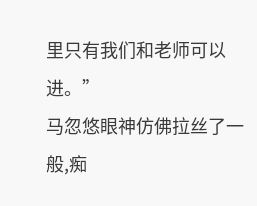里只有我们和老师可以进。”
马忽悠眼神仿佛拉丝了一般,痴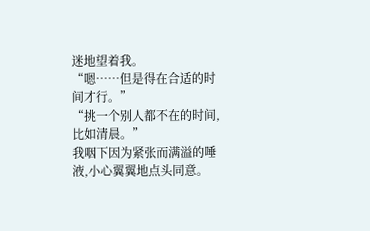迷地望着我。
“嗯……但是得在合适的时间才行。”
“挑一个别人都不在的时间,比如清晨。”
我咽下因为紧张而满溢的唾液,小心翼翼地点头同意。